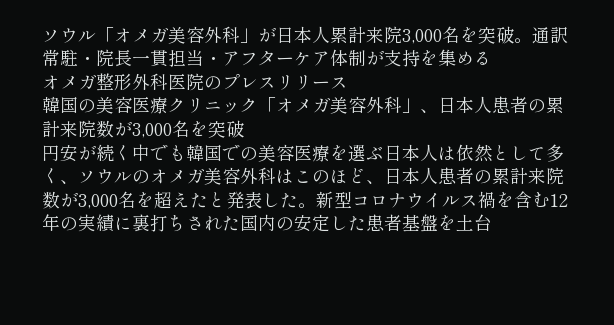ソウル「オメガ美容外科」が日本人累計来院3,000名を突破。通訳常駐・院長一貫担当・アフターケア体制が支持を集める
オメガ整形外科医院のプレスリリース
韓国の美容医療クリニック「オメガ美容外科」、日本人患者の累計来院数が3,000名を突破
円安が続く中でも韓国での美容医療を選ぶ日本人は依然として多く、ソウルのオメガ美容外科はこのほど、日本人患者の累計来院数が3,000名を超えたと発表した。新型コロナウイルス禍を含む12年の実績に裏打ちされた国内の安定した患者基盤を土台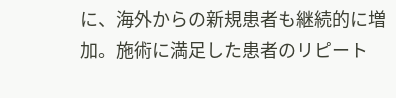に、海外からの新規患者も継続的に増加。施術に満足した患者のリピート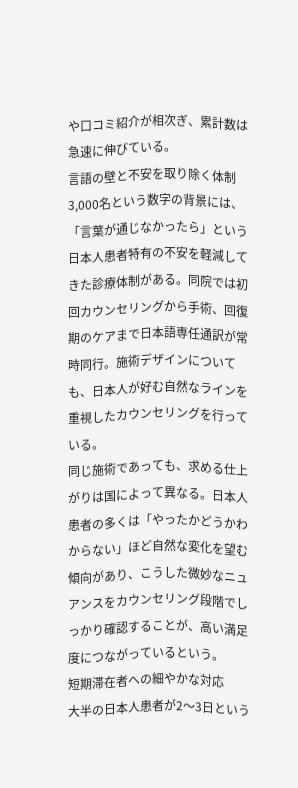や口コミ紹介が相次ぎ、累計数は急速に伸びている。
言語の壁と不安を取り除く体制
3,000名という数字の背景には、「言葉が通じなかったら」という日本人患者特有の不安を軽減してきた診療体制がある。同院では初回カウンセリングから手術、回復期のケアまで日本語専任通訳が常時同行。施術デザインについても、日本人が好む自然なラインを重視したカウンセリングを行っている。
同じ施術であっても、求める仕上がりは国によって異なる。日本人患者の多くは「やったかどうかわからない」ほど自然な変化を望む傾向があり、こうした微妙なニュアンスをカウンセリング段階でしっかり確認することが、高い満足度につながっているという。
短期滞在者への細やかな対応
大半の日本人患者が2〜3日という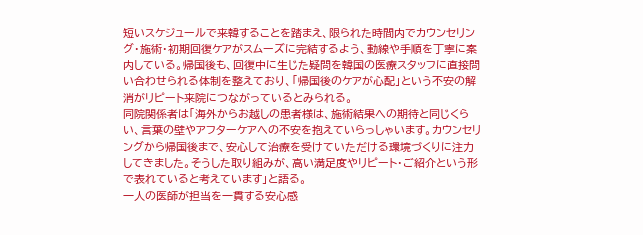短いスケジュールで来韓することを踏まえ、限られた時間内でカウンセリング・施術・初期回復ケアがスムーズに完結するよう、動線や手順を丁寧に案内している。帰国後も、回復中に生じた疑問を韓国の医療スタッフに直接問い合わせられる体制を整えており、「帰国後のケアが心配」という不安の解消がリピート来院につながっているとみられる。
同院関係者は「海外からお越しの患者様は、施術結果への期待と同じくらい、言葉の壁やアフターケアへの不安を抱えていらっしゃいます。カウンセリングから帰国後まで、安心して治療を受けていただける環境づくりに注力してきました。そうした取り組みが、高い満足度やリピート・ご紹介という形で表れていると考えています」と語る。
一人の医師が担当を一貫する安心感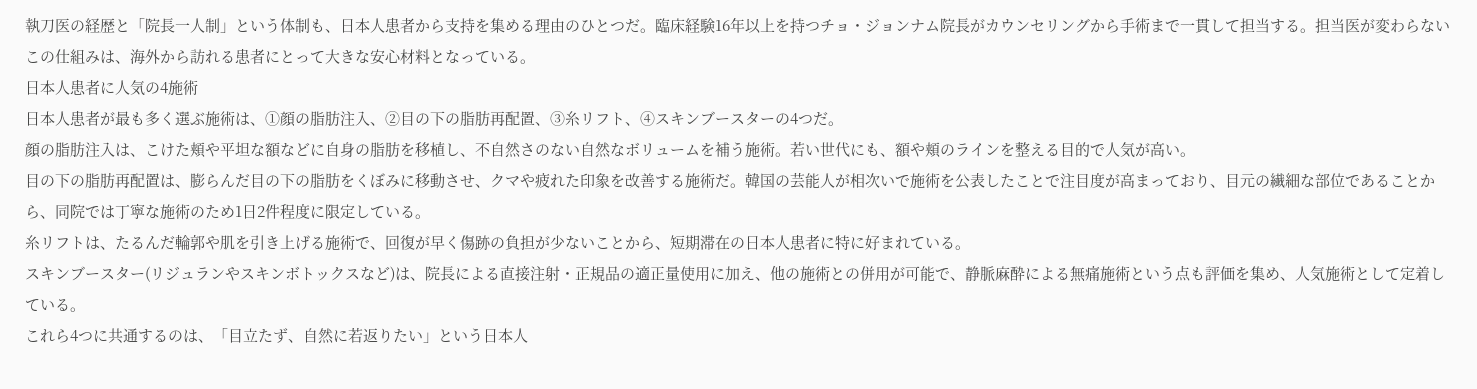執刀医の経歴と「院長一人制」という体制も、日本人患者から支持を集める理由のひとつだ。臨床経験16年以上を持つチョ・ジョンナム院長がカウンセリングから手術まで一貫して担当する。担当医が変わらないこの仕組みは、海外から訪れる患者にとって大きな安心材料となっている。
日本人患者に人気の4施術
日本人患者が最も多く選ぶ施術は、①顔の脂肪注入、②目の下の脂肪再配置、③糸リフト、④スキンブースターの4つだ。
顔の脂肪注入は、こけた頬や平坦な額などに自身の脂肪を移植し、不自然さのない自然なボリュームを補う施術。若い世代にも、額や頬のラインを整える目的で人気が高い。
目の下の脂肪再配置は、膨らんだ目の下の脂肪をくぼみに移動させ、クマや疲れた印象を改善する施術だ。韓国の芸能人が相次いで施術を公表したことで注目度が高まっており、目元の繊細な部位であることから、同院では丁寧な施術のため1日2件程度に限定している。
糸リフトは、たるんだ輪郭や肌を引き上げる施術で、回復が早く傷跡の負担が少ないことから、短期滞在の日本人患者に特に好まれている。
スキンブースター(リジュランやスキンボトックスなど)は、院長による直接注射・正規品の適正量使用に加え、他の施術との併用が可能で、静脈麻酔による無痛施術という点も評価を集め、人気施術として定着している。
これら4つに共通するのは、「目立たず、自然に若返りたい」という日本人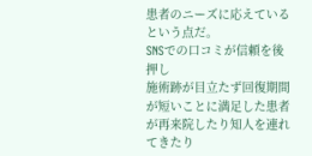患者のニーズに応えているという点だ。
SNSでの口コミが信頼を後押し
施術跡が目立たず回復期間が短いことに満足した患者が再来院したり知人を連れてきたり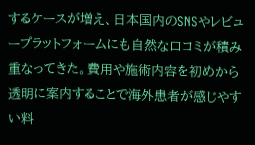するケースが増え、日本国内のSNSやレビュープラットフォームにも自然な口コミが積み重なってきた。費用や施術内容を初めから透明に案内することで海外患者が感じやすい料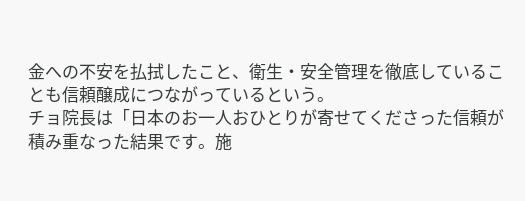金への不安を払拭したこと、衛生・安全管理を徹底していることも信頼醸成につながっているという。
チョ院長は「日本のお一人おひとりが寄せてくださった信頼が積み重なった結果です。施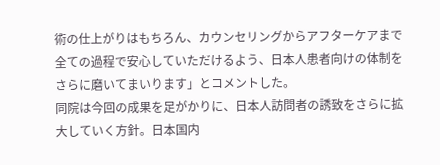術の仕上がりはもちろん、カウンセリングからアフターケアまで全ての過程で安心していただけるよう、日本人患者向けの体制をさらに磨いてまいります」とコメントした。
同院は今回の成果を足がかりに、日本人訪問者の誘致をさらに拡大していく方針。日本国内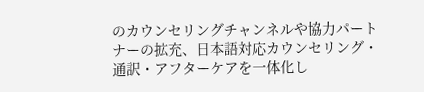のカウンセリングチャンネルや協力パートナーの拡充、日本語対応カウンセリング・通訳・アフターケアを一体化し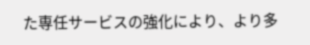た専任サービスの強化により、より多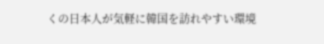くの日本人が気軽に韓国を訪れやすい環境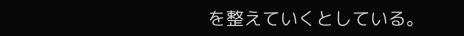を整えていくとしている。